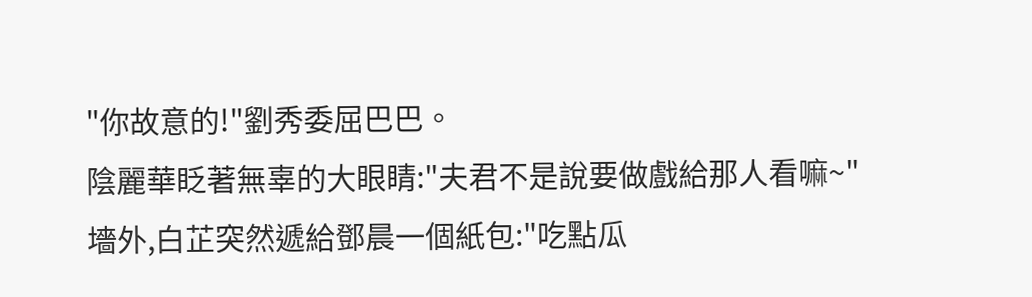"你故意的!"劉秀委屈巴巴。
陰麗華眨著無辜的大眼睛:"夫君不是說要做戲給那人看嘛~"
墻外,白芷突然遞給鄧晨一個紙包:"吃點瓜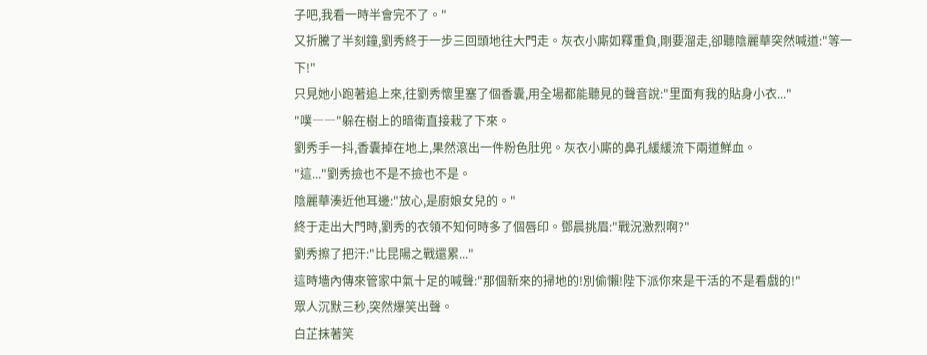子吧,我看一時半會完不了。"
又折騰了半刻鐘,劉秀終于一步三回頭地往大門走。灰衣小廝如釋重負,剛要溜走,卻聽陰麗華突然喊道:"等一下!"
只見她小跑著追上來,往劉秀懷里塞了個香囊,用全場都能聽見的聲音說:"里面有我的貼身小衣..."
"噗――"躲在樹上的暗衛直接栽了下來。
劉秀手一抖,香囊掉在地上,果然滾出一件粉色肚兜。灰衣小廝的鼻孔緩緩流下兩道鮮血。
"這..."劉秀撿也不是不撿也不是。
陰麗華湊近他耳邊:"放心,是廚娘女兒的。"
終于走出大門時,劉秀的衣領不知何時多了個唇印。鄧晨挑眉:"戰況激烈啊?"
劉秀擦了把汗:"比昆陽之戰還累..."
這時墻內傳來管家中氣十足的喊聲:"那個新來的掃地的!別偷懶!陛下派你來是干活的不是看戲的!"
眾人沉默三秒,突然爆笑出聲。
白芷抹著笑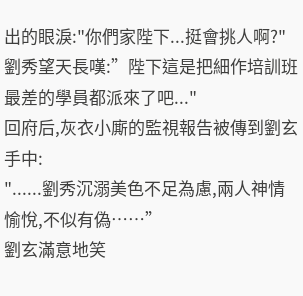出的眼淚:"你們家陛下...挺會挑人啊?"
劉秀望天長嘆:”陛下這是把細作培訓班最差的學員都派來了吧..."
回府后,灰衣小廝的監視報告被傳到劉玄手中:
"......劉秀沉溺美色不足為慮,兩人神情愉悅,不似有偽……”
劉玄滿意地笑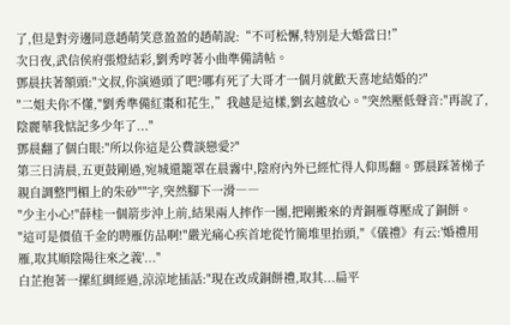了,但是對旁邊同意趙萌笑意盈盈的趙萌說:“不可松懈,特別是大婚當日!”
次日夜,武信侯府張燈結彩,劉秀哼著小曲準備請帖。
鄧晨扶著額頭:"文叔,你演過頭了吧?哪有死了大哥才一個月就歡天喜地結婚的?"
"二姐夫你不懂,"劉秀準備紅棗和花生,”我越是這樣,劉玄越放心。"突然壓低聲音:"再說了,陰麗華我惦記多少年了..."
鄧晨翻了個白眼:"所以你這是公費談戀愛?"
第三日清晨,五更鼓剛過,宛城還籠罩在晨霧中,陰府內外已經忙得人仰馬翻。鄧晨踩著梯子親自調整門楣上的朱砂""字,突然腳下一滑――
"少主小心!"薛桂一個箭步沖上前,結果兩人摔作一團,把剛搬來的青銅雁尊壓成了銅餅。
"這可是價值千金的聘雁仿品啊!"嚴光痛心疾首地從竹簡堆里抬頭,"《儀禮》有云:'婚禮用雁,取其順陰陽往來之義'..."
白芷抱著一摞紅綢經過,涼涼地插話:"現在改成銅餅禮,取其...扁平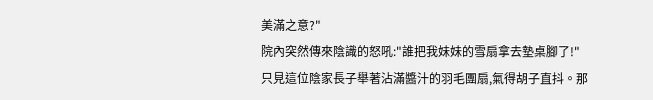美滿之意?"
院內突然傳來陰識的怒吼:"誰把我妹妹的雪扇拿去墊桌腳了!"只見這位陰家長子舉著沾滿醬汁的羽毛團扇,氣得胡子直抖。那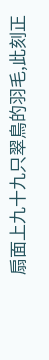扇面上九十九只翠鳥的羽毛,此刻正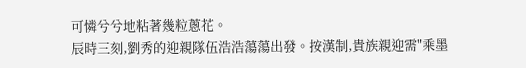可憐兮兮地粘著幾粒蔥花。
辰時三刻,劉秀的迎親隊伍浩浩蕩蕩出發。按漢制,貴族親迎需"乘墨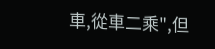車,從車二乘",但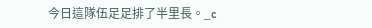今日這隊伍足足排了半里長。_c